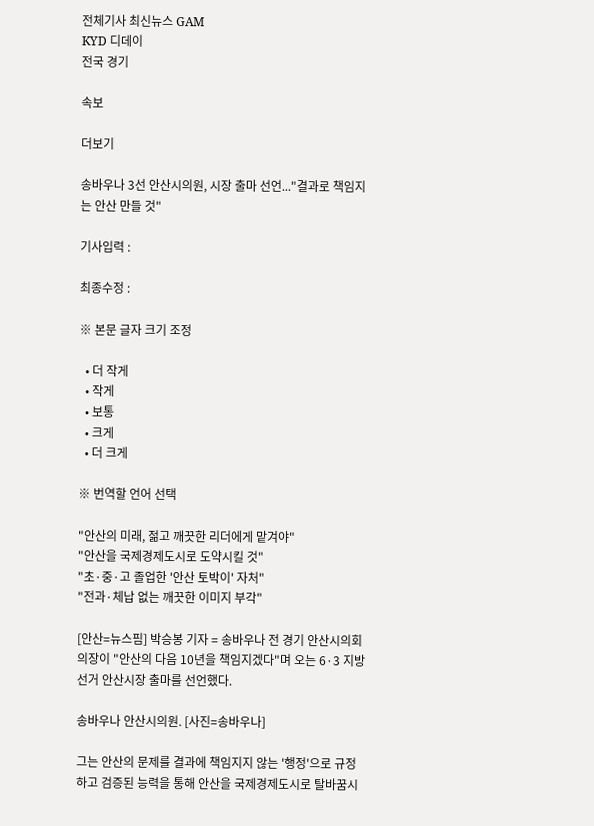전체기사 최신뉴스 GAM
KYD 디데이
전국 경기

속보

더보기

송바우나 3선 안산시의원, 시장 출마 선언..."결과로 책임지는 안산 만들 것"

기사입력 :

최종수정 :

※ 본문 글자 크기 조정

  • 더 작게
  • 작게
  • 보통
  • 크게
  • 더 크게

※ 번역할 언어 선택

"안산의 미래, 젊고 깨끗한 리더에게 맡겨야"
"안산을 국제경제도시로 도약시킬 것"
"초·중·고 졸업한 '안산 토박이' 자처"
"전과·체납 없는 깨끗한 이미지 부각"

[안산=뉴스핌] 박승봉 기자 = 송바우나 전 경기 안산시의회 의장이 "안산의 다음 10년을 책임지겠다"며 오는 6·3 지방선거 안산시장 출마를 선언했다.

송바우나 안산시의원. [사진=송바우나]

그는 안산의 문제를 결과에 책임지지 않는 '행정'으로 규정하고 검증된 능력을 통해 안산을 국제경제도시로 탈바꿈시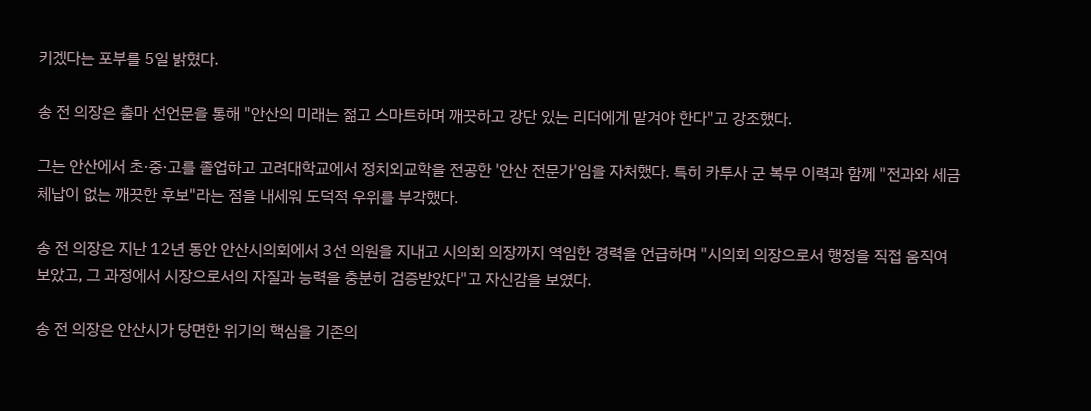키겠다는 포부를 5일 밝혔다.

송 전 의장은 출마 선언문을 통해 "안산의 미래는 젊고 스마트하며 깨끗하고 강단 있는 리더에게 맡겨야 한다"고 강조했다.

그는 안산에서 초·중·고를 졸업하고 고려대학교에서 정치외교학을 전공한 '안산 전문가'임을 자처했다. 특히 카투사 군 복무 이력과 함께 "전과와 세금 체납이 없는 깨끗한 후보"라는 점을 내세워 도덕적 우위를 부각했다.

송 전 의장은 지난 12년 동안 안산시의회에서 3선 의원을 지내고 시의회 의장까지 역임한 경력을 언급하며 "시의회 의장으로서 행정을 직접 움직여 보았고, 그 과정에서 시장으로서의 자질과 능력을 충분히 검증받았다"고 자신감을 보였다.

송 전 의장은 안산시가 당면한 위기의 핵심을 기존의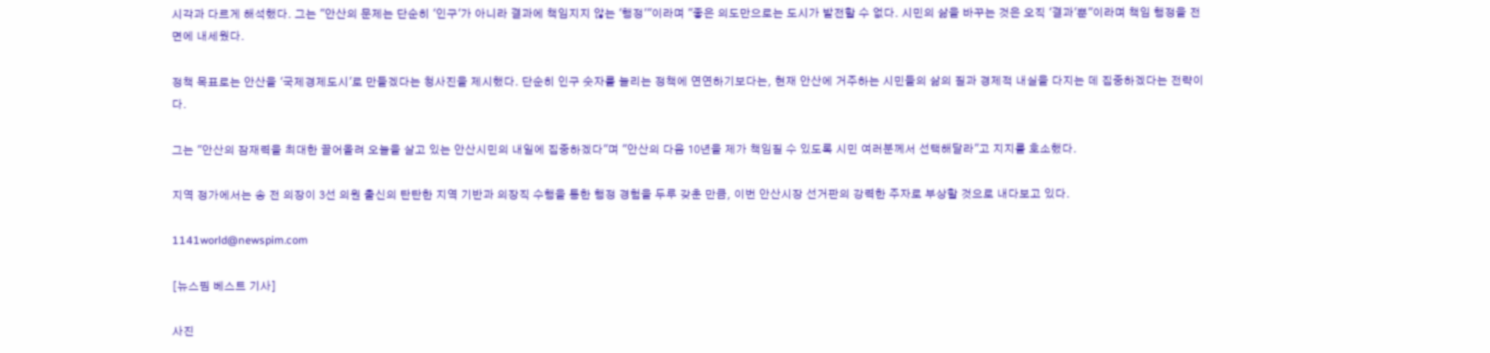시각과 다르게 해석했다. 그는 "안산의 문제는 단순히 '인구'가 아니라 결과에 책임지지 않는 '행정'"이라며 "좋은 의도만으로는 도시가 발전할 수 없다. 시민의 삶을 바꾸는 것은 오직 '결과'뿐"이라며 책임 행정을 전면에 내세웠다.

정책 목표로는 안산을 '국제경제도시'로 만들겠다는 청사진을 제시했다. 단순히 인구 숫자를 늘리는 정책에 연연하기보다는, 현재 안산에 거주하는 시민들의 삶의 질과 경제적 내실을 다지는 데 집중하겠다는 전략이다.

그는 "안산의 잠재력을 최대한 끌어올려 오늘을 살고 있는 안산시민의 내일에 집중하겠다"며 "안산의 다음 10년을 제가 책임질 수 있도록 시민 여러분께서 선택해달라"고 지지를 호소했다.

지역 정가에서는 송 전 의장이 3선 의원 출신의 탄탄한 지역 기반과 의장직 수행을 통한 행정 경험을 두루 갖춘 만큼, 이번 안산시장 선거판의 강력한 주자로 부상할 것으로 내다보고 있다.

1141world@newspim.com

[뉴스핌 베스트 기사]

사진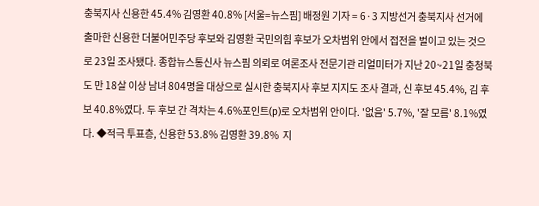충북지사 신용한 45.4% 김영환 40.8% [서울=뉴스핌] 배정원 기자 = 6·3 지방선거 충북지사 선거에 출마한 신용한 더불어민주당 후보와 김영환 국민의힘 후보가 오차범위 안에서 접전을 벌이고 있는 것으로 23일 조사됐다. 종합뉴스통신사 뉴스핌 의뢰로 여론조사 전문기관 리얼미터가 지난 20~21일 충청북도 만 18살 이상 남녀 804명을 대상으로 실시한 충북지사 후보 지지도 조사 결과, 신 후보 45.4%, 김 후보 40.8%였다. 두 후보 간 격차는 4.6%포인트(p)로 오차범위 안이다. '없음' 5.7%, '잘 모름' 8.1%였다. ◆적극 투표층, 신용한 53.8% 김영환 39.8%  지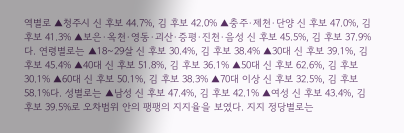역별로 ▲청주시 신 후보 44.7%, 김 후보 42.0% ▲충주·제천·단양 신 후보 47.0%, 김 후보 41.3% ▲보은·옥천·영동·괴산·증평·진천·음성 신 후보 45.5%, 김 후보 37.9%다. 연령별로는 ▲18~29살 신 후보 30.4%, 김 후보 38.4% ▲30대 신 후보 39.1%, 김 후보 45.4% ▲40대 신 후보 51.8%, 김 후보 36.1% ▲50대 신 후보 62.6%, 김 후보 30.1% ▲60대 신 후보 50.1%, 김 후보 38.3% ▲70대 이상 신 후보 32.5%, 김 후보 58.1%다. 성별로는 ▲남성 신 후보 47.4%, 김 후보 42.1% ▲여성 신 후보 43.4%, 김 후보 39.5%로 오차범위 안의 팽팽의 지지율을 보였다. 지지 정당별로는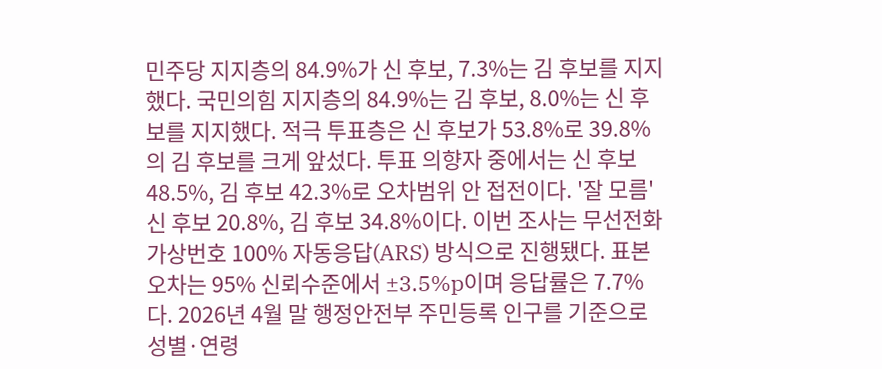민주당 지지층의 84.9%가 신 후보, 7.3%는 김 후보를 지지했다. 국민의힘 지지층의 84.9%는 김 후보, 8.0%는 신 후보를 지지했다. 적극 투표층은 신 후보가 53.8%로 39.8%의 김 후보를 크게 앞섰다. 투표 의향자 중에서는 신 후보 48.5%, 김 후보 42.3%로 오차범위 안 접전이다. '잘 모름' 신 후보 20.8%, 김 후보 34.8%이다. 이번 조사는 무선전화 가상번호 100% 자동응답(ARS) 방식으로 진행됐다. 표본오차는 95% 신뢰수준에서 ±3.5%p이며 응답률은 7.7%다. 2026년 4월 말 행정안전부 주민등록 인구를 기준으로 성별·연령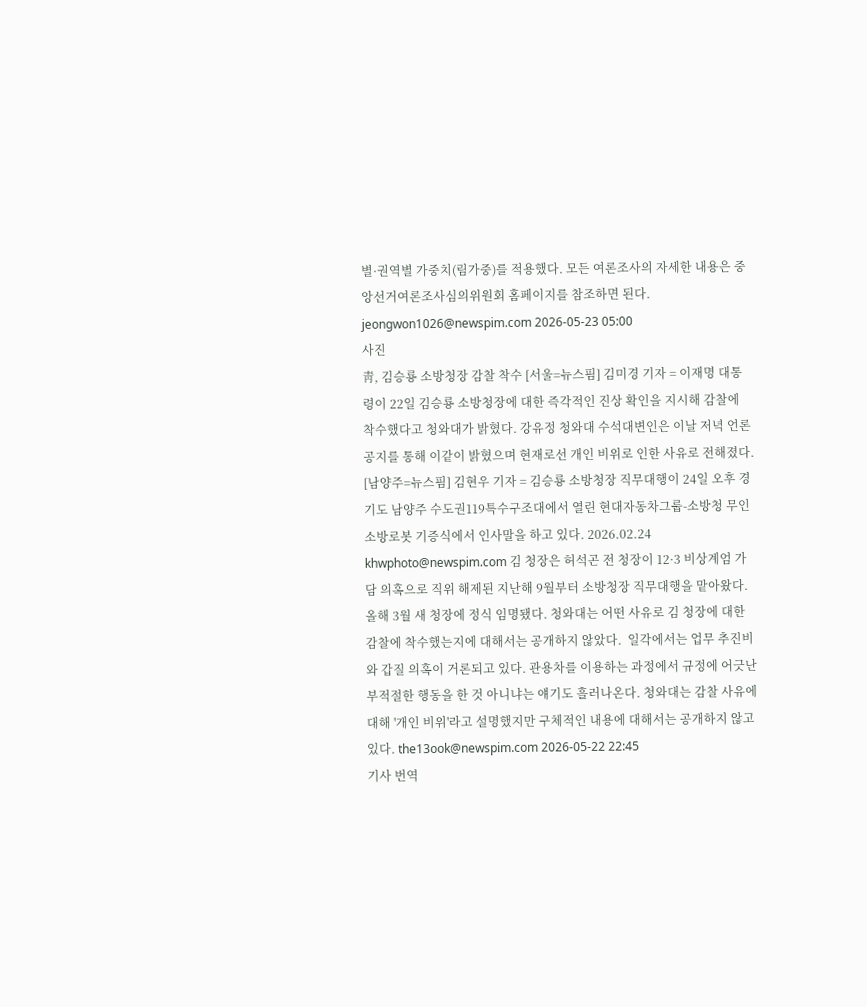별·권역별 가중치(림가중)를 적용했다. 모든 여론조사의 자세한 내용은 중앙선거여론조사심의위원회 홈페이지를 참조하면 된다. jeongwon1026@newspim.com 2026-05-23 05:00
사진
靑, 김승룡 소방청장 감찰 착수 [서울=뉴스핌] 김미경 기자 = 이재명 대통령이 22일 김승룡 소방청장에 대한 즉각적인 진상 확인을 지시해 감찰에 착수했다고 청와대가 밝혔다. 강유정 청와대 수석대변인은 이날 저녁 언론 공지를 통해 이같이 밝혔으며 현재로선 개인 비위로 인한 사유로 전해졌다. [남양주=뉴스핌] 김현우 기자 = 김승룡 소방청장 직무대행이 24일 오후 경기도 남양주 수도권119특수구조대에서 열린 현대자동차그룹-소방청 무인소방로봇 기증식에서 인사말을 하고 있다. 2026.02.24 khwphoto@newspim.com 김 청장은 허석곤 전 청장이 12·3 비상계엄 가담 의혹으로 직위 해제된 지난해 9월부터 소방청장 직무대행을 맡아왔다. 올해 3월 새 청장에 정식 임명됐다. 청와대는 어떤 사유로 김 청장에 대한 감찰에 착수했는지에 대해서는 공개하지 않았다.  일각에서는 업무 추진비와 갑질 의혹이 거론되고 있다. 관용차를 이용하는 과정에서 규정에 어긋난 부적절한 행동을 한 것 아니냐는 얘기도 흘러나온다. 청와대는 감찰 사유에 대해 '개인 비위'라고 설명했지만 구체적인 내용에 대해서는 공개하지 않고 있다. the13ook@newspim.com 2026-05-22 22:45
기사 번역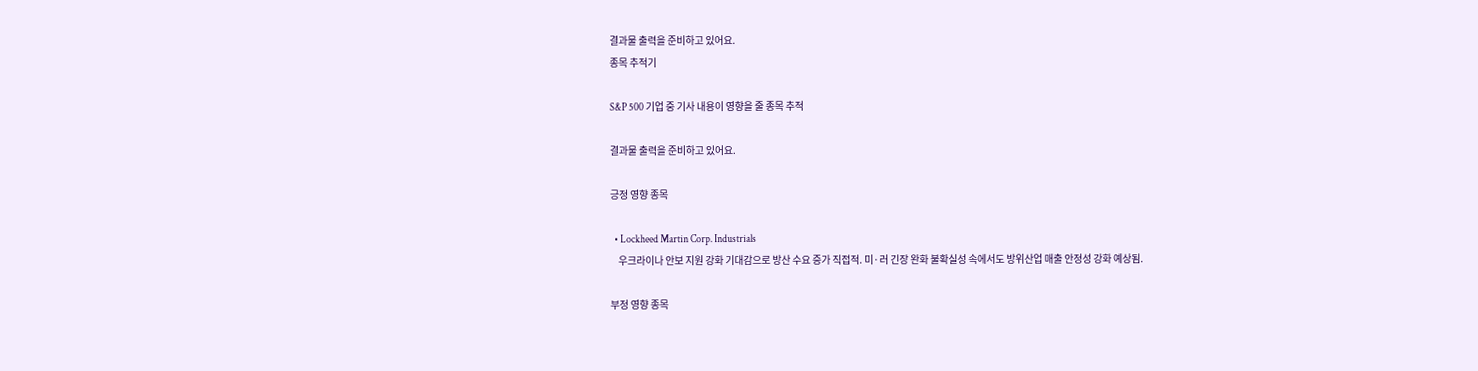결과물 출력을 준비하고 있어요.
종목 추적기

S&P 500 기업 중 기사 내용이 영향을 줄 종목 추적

결과물 출력을 준비하고 있어요.

긍정 영향 종목

  • Lockheed Martin Corp. Industrials
    우크라이나 안보 지원 강화 기대감으로 방산 수요 증가 직접적. 미·러 긴장 완화 불확실성 속에서도 방위산업 매출 안정성 강화 예상됨.

부정 영향 종목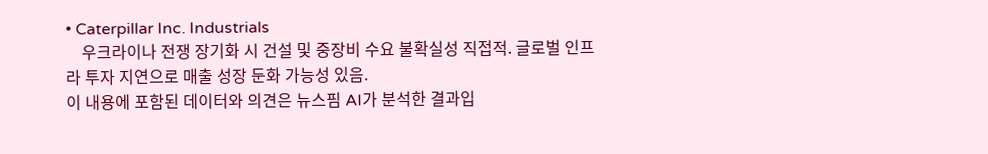• Caterpillar Inc. Industrials
    우크라이나 전쟁 장기화 시 건설 및 중장비 수요 불확실성 직접적. 글로벌 인프라 투자 지연으로 매출 성장 둔화 가능성 있음.
이 내용에 포함된 데이터와 의견은 뉴스핌 AI가 분석한 결과입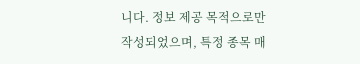니다. 정보 제공 목적으로만 작성되었으며, 특정 종목 매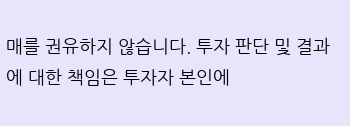매를 권유하지 않습니다. 투자 판단 및 결과에 대한 책임은 투자자 본인에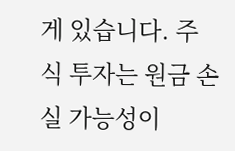게 있습니다. 주식 투자는 원금 손실 가능성이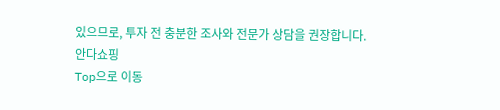있으므로, 투자 전 충분한 조사와 전문가 상담을 권장합니다.
안다쇼핑
Top으로 이동